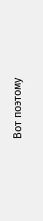Вот поэтому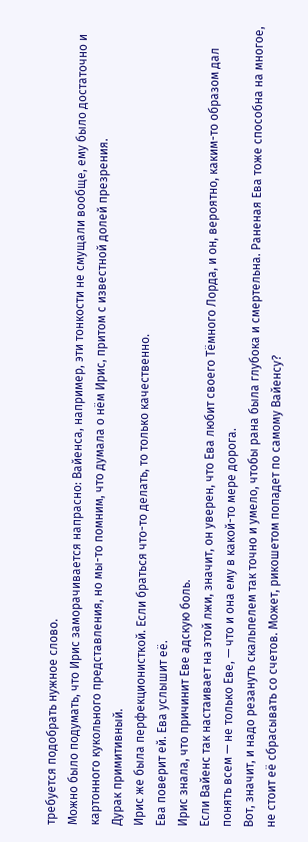требуется подобрать нужное слово.
Можно было подумать, что Ирис заморачивается напрасно: Вайенса, например, эти тонкости не смущали вообще, ему было достаточно и картонного кукольного представления, но мы-то помним, что думала о нём Ирис, притом с известной долей презрения.
Дурак примитивный.
Ирис же была перфекционисткой. Если браться что-то делать, то только качественно.
Ева поверит ей. Ева услышит её.
Ирис знала, что причинит Еве адскую боль.
Если Вайенс так настаивает на этой лжи, значит, он уверен, что Ева любит своего Тёмного Лорда, и он, вероятно, каким-то образом дал понять всем — не только Еве, — что и она ему в какой-то мере дорога.
Вот, значит, и надо резануть скальпелем так точно и умело, чтобы рана была глубока и смертельна. Раненая Ева тоже способна на многое, не стоит её сбрасывать со счетов. Может, рикошетом попадет по самому Вайенсу?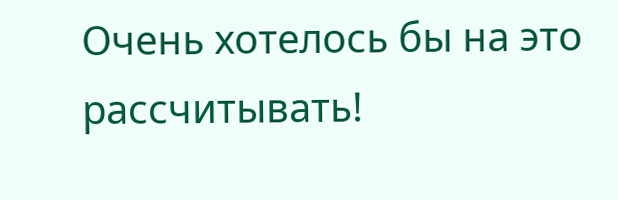Очень хотелось бы на это рассчитывать!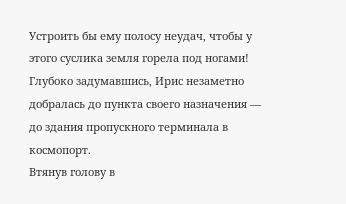Устроить бы ему полосу неудач, чтобы у этого суслика земля горела под ногами!
Глубоко задумавшись, Ирис незаметно добралась до пункта своего назначения — до здания пропускного терминала в космопорт.
Втянув голову в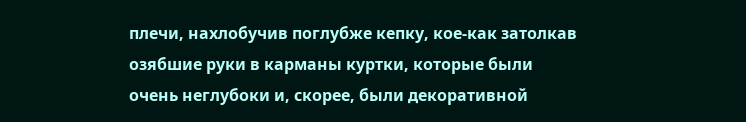плечи, нахлобучив поглубже кепку, кое-как затолкав озябшие руки в карманы куртки, которые были очень неглубоки и, скорее, были декоративной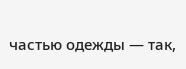частью одежды — так,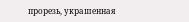прорезь, украшенная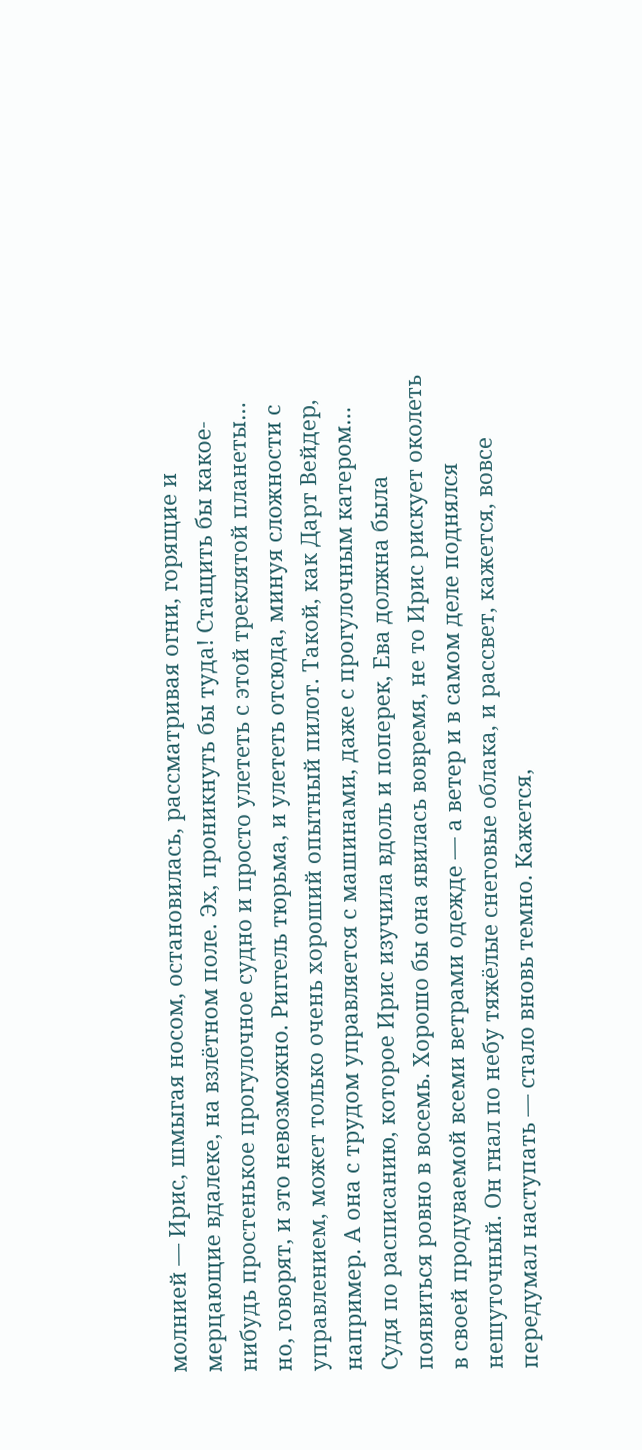молнией — Ирис, шмыгая носом, остановилась, рассматривая огни, горящие и мерцающие вдалеке, на взлётном поле. Эх, проникнуть бы туда! Стащить бы какое-нибудь простенькое прогулочное судно и просто улететь с этой треклятой планеты… но, говорят, и это невозможно. Риггель тюрьма, и улететь отсюда, минуя сложности с управлением, может только очень хороший опытный пилот. Такой, как Дарт Вейдер, например. А она с трудом управляется с машинами, даже с прогулочным катером…
Судя по расписанию, которое Ирис изучила вдоль и поперек, Ева должна была появиться ровно в восемь. Хорошо бы она явилась вовремя, не то Ирис рискует околеть в своей продуваемой всеми ветрами одежде — а ветер и в самом деле поднялся нешуточный. Он гнал по небу тяжёлые снеговые облака, и рассвет, кажется, вовсе передумал наступать — стало вновь темно. Кажется,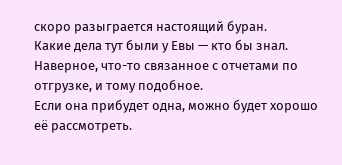скоро разыграется настоящий буран.
Какие дела тут были у Евы — кто бы знал. Наверное, что-то связанное с отчетами по отгрузке, и тому подобное.
Если она прибудет одна, можно будет хорошо её рассмотреть.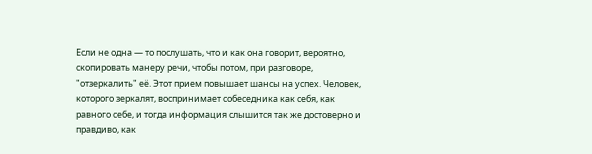Если не одна — то послушать, что и как она говорит, вероятно, скопировать манеру речи, чтобы потом, при разговоре, "отзеркалить" её. Этот прием повышает шансы на успех. Человек, которого зеркалят, воспринимает собеседника как себя, как равного себе, и тогда информация слышится так же достоверно и правдиво, как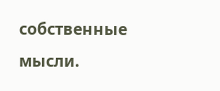собственные мысли.